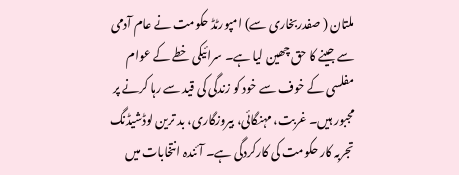ملتان ( صفدربخاری سے) امپورٹڈ حکومت نے عام آدمی سے جینے کا حق چھین لیا ہے۔ سرائیکی خطے کے عوام مفلسی کے خوف سے خود کو زندگی کی قید سے رہا کرنے پر مجبور ہیں۔ غربت، مہنگائی، بیروزگاری، بد ترین لوڈشیڈنگ تجربہ کار حکومت کی کارکردگی ہے۔ آئندہ انتخابات میں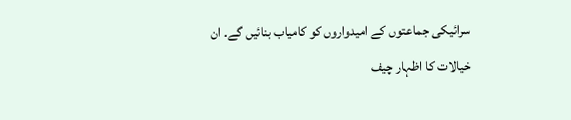سرائیکی جماعتوں کے امیدواروں کو کامیاب بنائیں گے۔ ان خیالات کا اظہار چیف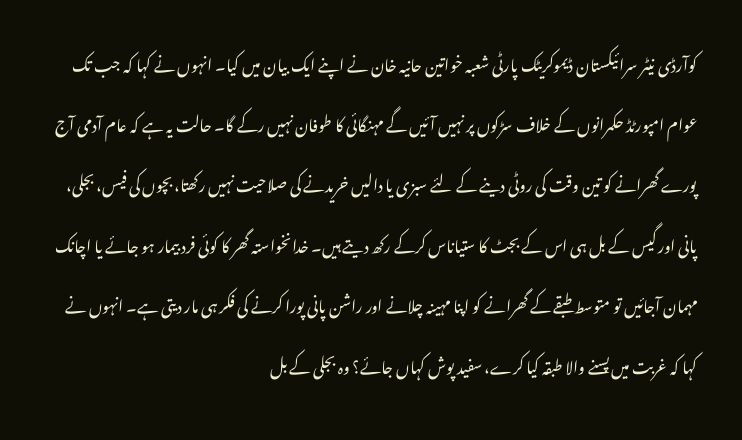کوآرڈی نیٹر سرائیکستان ڈیموکریٹک پارٹی شعبہ خواتین حانیہ خان نے اپنے ایک بیان میں کیا۔ انہوں نے کہا کہ جب تک عوام امپورٹڈ حکمرانوں کے خلاف سڑکوں پر نہیں آئیں گے مہنگائی کا طوفان نہیں رکے گا۔ حالت یہ ہے کہ عام آدمی آج پورے گھرانے کو تین وقت کی روٹی دینے کے لئے سبزی یا دالیں خریدنے کی صلاحیت نہیں رکھتا، بچوں کی فیس، بجلی، پانی اور گیس کے بل ہی اس کے بجٹ کا ستیاناس کرکے رکھ دیتے ہیں۔ خدانخواستہ گھر کا کوئی فرد بیمار ہو جائے یا اچانک مہمان آجائیں تو متوسط طبقے کے گھرانے کو اپنا مہینہ چلانے اور راشن پانی پورا کرنے کی فکر ہی مار دیتی ہے۔ انہوں نے کہا کہ غربت میں پسنے والا طبقہ کیا کرے، سفید پوش کہاں جائے؟ وہ بجلی کے بل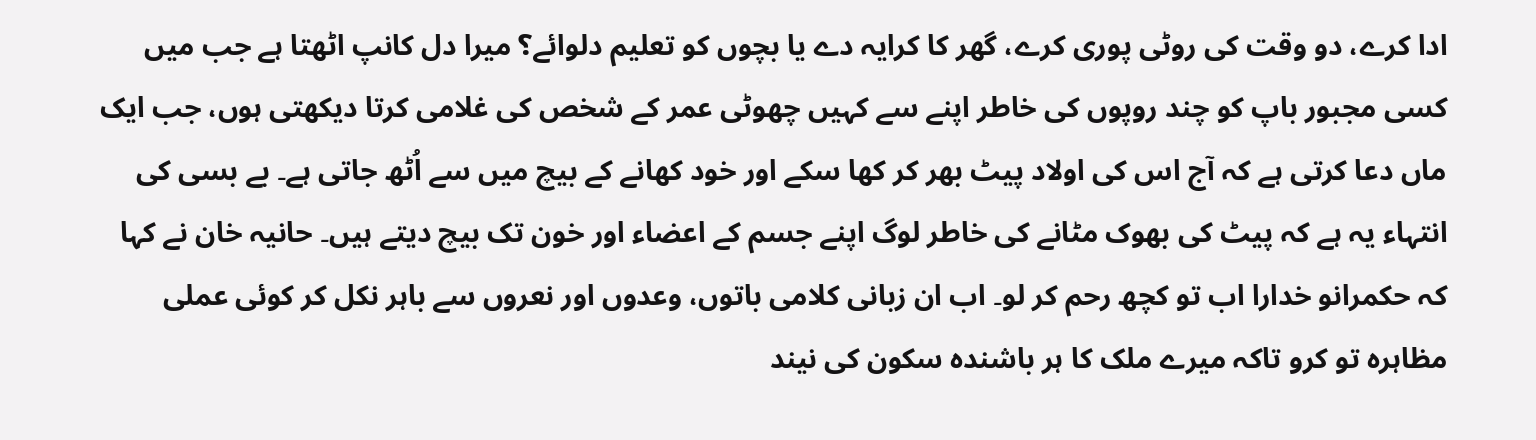ادا کرے، دو وقت کی روٹی پوری کرے، گھر کا کرایہ دے یا بچوں کو تعلیم دلوائے؟ میرا دل کانپ اٹھتا ہے جب میں کسی مجبور باپ کو چند روپوں کی خاطر اپنے سے کہیں چھوٹی عمر کے شخص کی غلامی کرتا دیکھتی ہوں، جب ایک ماں دعا کرتی ہے کہ آج اس کی اولاد پیٹ بھر کر کھا سکے اور خود کھانے کے بیچ میں سے اُٹھ جاتی ہے۔ بے بسی کی انتہاء یہ ہے کہ پیٹ کی بھوک مٹانے کی خاطر لوگ اپنے جسم کے اعضاء اور خون تک بیچ دیتے ہیں۔ حانیہ خان نے کہا کہ حکمرانو خدارا اب تو کچھ رحم کر لو۔ اب ان زبانی کلامی باتوں، وعدوں اور نعروں سے باہر نکل کر کوئی عملی مظاہرہ تو کرو تاکہ میرے ملک کا ہر باشندہ سکون کی نیند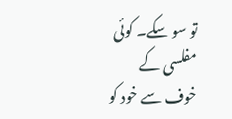تو سو سکے۔ کوئی مفلسی کے خوف سے خود کو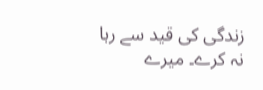زندگی کی قید سے رہا نہ کرے۔ میرے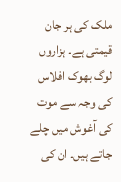ملک کی ہر جان قیمتی ہے۔ ہزاروں لوگ بھوک افلاس کی وجہ سے موت کی آغوش میں چلے جاتے ہیں۔ ان کی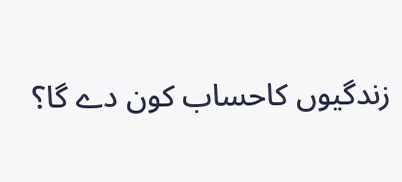زندگیوں کاحساب کون دے گا؟